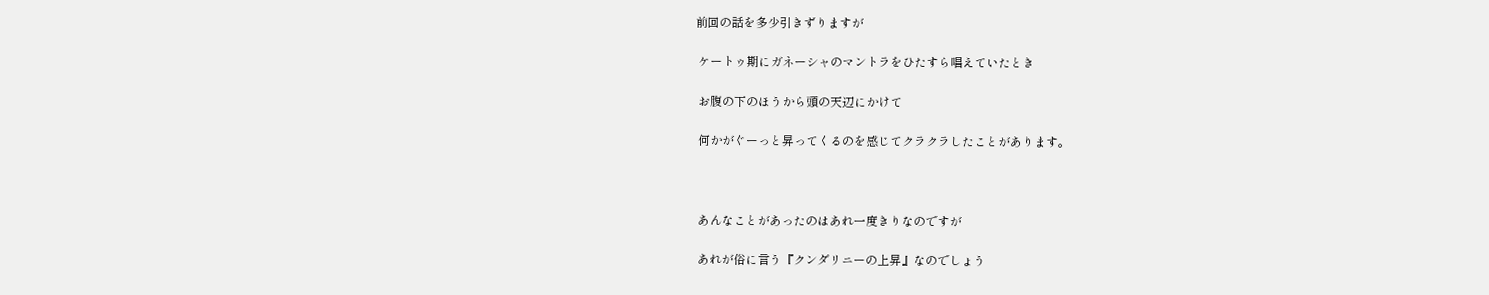前回の話を多少引きずりますが

 ケートゥ期にガネーシャのマントラをひたすら唱えていたとき

 お腹の下のほうから頭の天辺にかけて

 何かがぐーっと昇ってくるのを感じてクラクラしたことがあります。



 あんなことがあったのはあれ一度きりなのですが

 あれが俗に言う『クンダリニーの上昇』なのでしょう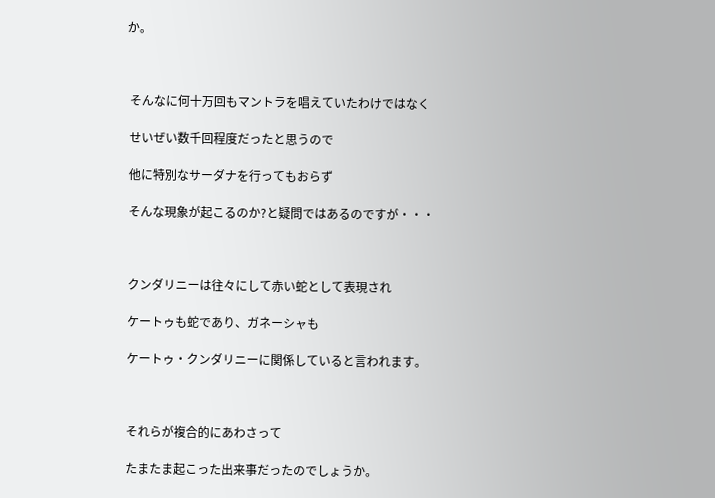か。



 そんなに何十万回もマントラを唱えていたわけではなく

 せいぜい数千回程度だったと思うので

 他に特別なサーダナを行ってもおらず

 そんな現象が起こるのか?と疑問ではあるのですが・・・



 クンダリニーは往々にして赤い蛇として表現され

 ケートゥも蛇であり、ガネーシャも

 ケートゥ・クンダリニーに関係していると言われます。



 それらが複合的にあわさって

 たまたま起こった出来事だったのでしょうか。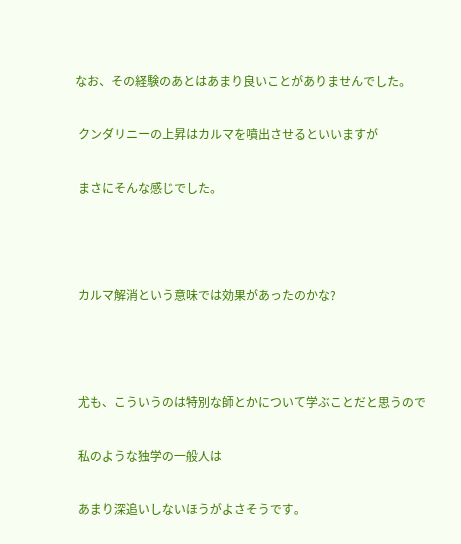なお、その経験のあとはあまり良いことがありませんでした。

 クンダリニーの上昇はカルマを噴出させるといいますが

 まさにそんな感じでした。



 カルマ解消という意味では効果があったのかな?



 尤も、こういうのは特別な師とかについて学ぶことだと思うので

 私のような独学の一般人は

 あまり深追いしないほうがよさそうです。